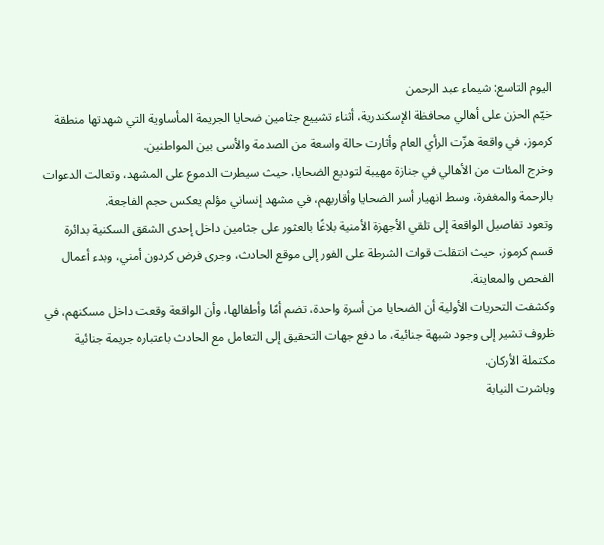اليوم التاسع: شيماء عبد الرحمن
خيّم الحزن على أهالي محافظة الإسكندرية، أثناء تشييع جثامين ضحايا الجريمة المأساوية التي شهدتها منطقة كرموز، في واقعة هزّت الرأي العام وأثارت حالة واسعة من الصدمة والأسى بين المواطنين.
وخرج المئات من الأهالي في جنازة مهيبة لتوديع الضحايا، حيث سيطرت الدموع على المشهد، وتعالت الدعوات بالرحمة والمغفرة، وسط انهيار أسر الضحايا وأقاربهم، في مشهد إنساني مؤلم يعكس حجم الفاجعة.
وتعود تفاصيل الواقعة إلى تلقي الأجهزة الأمنية بلاغًا بالعثور على جثامين داخل إحدى الشقق السكنية بدائرة قسم كرموز، حيث انتقلت قوات الشرطة على الفور إلى موقع الحادث، وجرى فرض كردون أمني، وبدء أعمال الفحص والمعاينة.
وكشفت التحريات الأولية أن الضحايا من أسرة واحدة، تضم أمًا وأطفالها، وأن الواقعة وقعت داخل مسكنهم، في ظروف تشير إلى وجود شبهة جنائية، ما دفع جهات التحقيق إلى التعامل مع الحادث باعتباره جريمة جنائية مكتملة الأركان.
وباشرت النيابة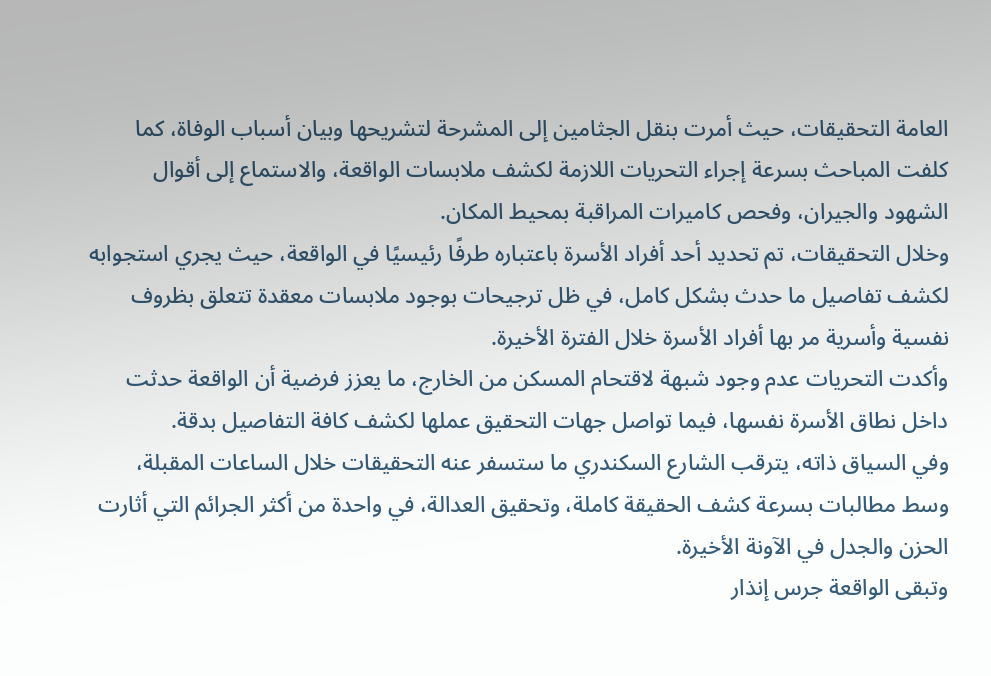العامة التحقيقات، حيث أمرت بنقل الجثامين إلى المشرحة لتشريحها وبيان أسباب الوفاة، كما كلفت المباحث بسرعة إجراء التحريات اللازمة لكشف ملابسات الواقعة، والاستماع إلى أقوال الشهود والجيران، وفحص كاميرات المراقبة بمحيط المكان.
وخلال التحقيقات، تم تحديد أحد أفراد الأسرة باعتباره طرفًا رئيسيًا في الواقعة، حيث يجري استجوابه لكشف تفاصيل ما حدث بشكل كامل، في ظل ترجيحات بوجود ملابسات معقدة تتعلق بظروف نفسية وأسرية مر بها أفراد الأسرة خلال الفترة الأخيرة.
وأكدت التحريات عدم وجود شبهة لاقتحام المسكن من الخارج، ما يعزز فرضية أن الواقعة حدثت داخل نطاق الأسرة نفسها، فيما تواصل جهات التحقيق عملها لكشف كافة التفاصيل بدقة.
وفي السياق ذاته، يترقب الشارع السكندري ما ستسفر عنه التحقيقات خلال الساعات المقبلة، وسط مطالبات بسرعة كشف الحقيقة كاملة، وتحقيق العدالة، في واحدة من أكثر الجرائم التي أثارت الحزن والجدل في الآونة الأخيرة.
وتبقى الواقعة جرس إنذار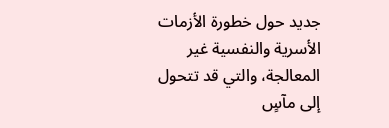جديد حول خطورة الأزمات الأسرية والنفسية غير المعالجة، والتي قد تتحول إلى مآسٍ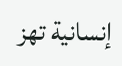إنسانية تهز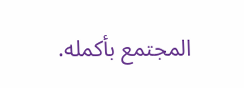المجتمع بأكمله.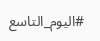#اليوم_التاسع